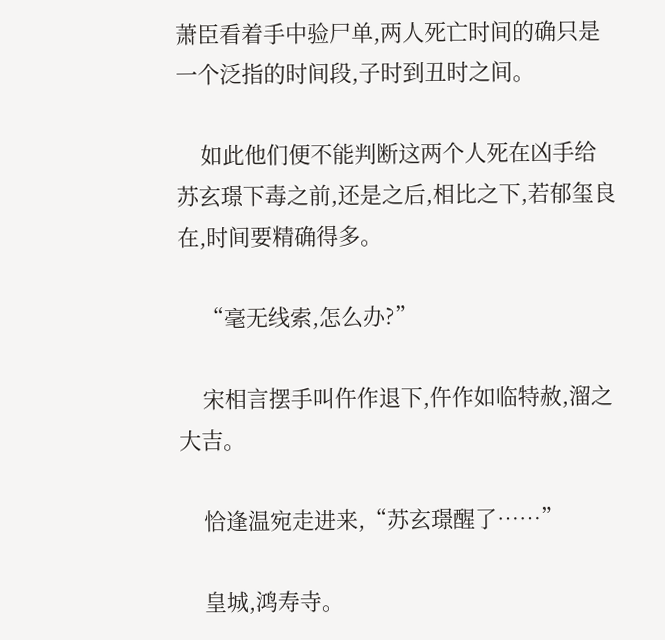萧臣看着手中验尸单,两人死亡时间的确只是一个泛指的时间段,子时到丑时之间。

    如此他们便不能判断这两个人死在凶手给苏玄璟下毒之前,还是之后,相比之下,若郁玺良在,时间要精确得多。

    “毫无线索,怎么办?”

    宋相言摆手叫仵作退下,仵作如临特赦,溜之大吉。

    恰逢温宛走进来,“苏玄璟醒了……”

    皇城,鸿寿寺。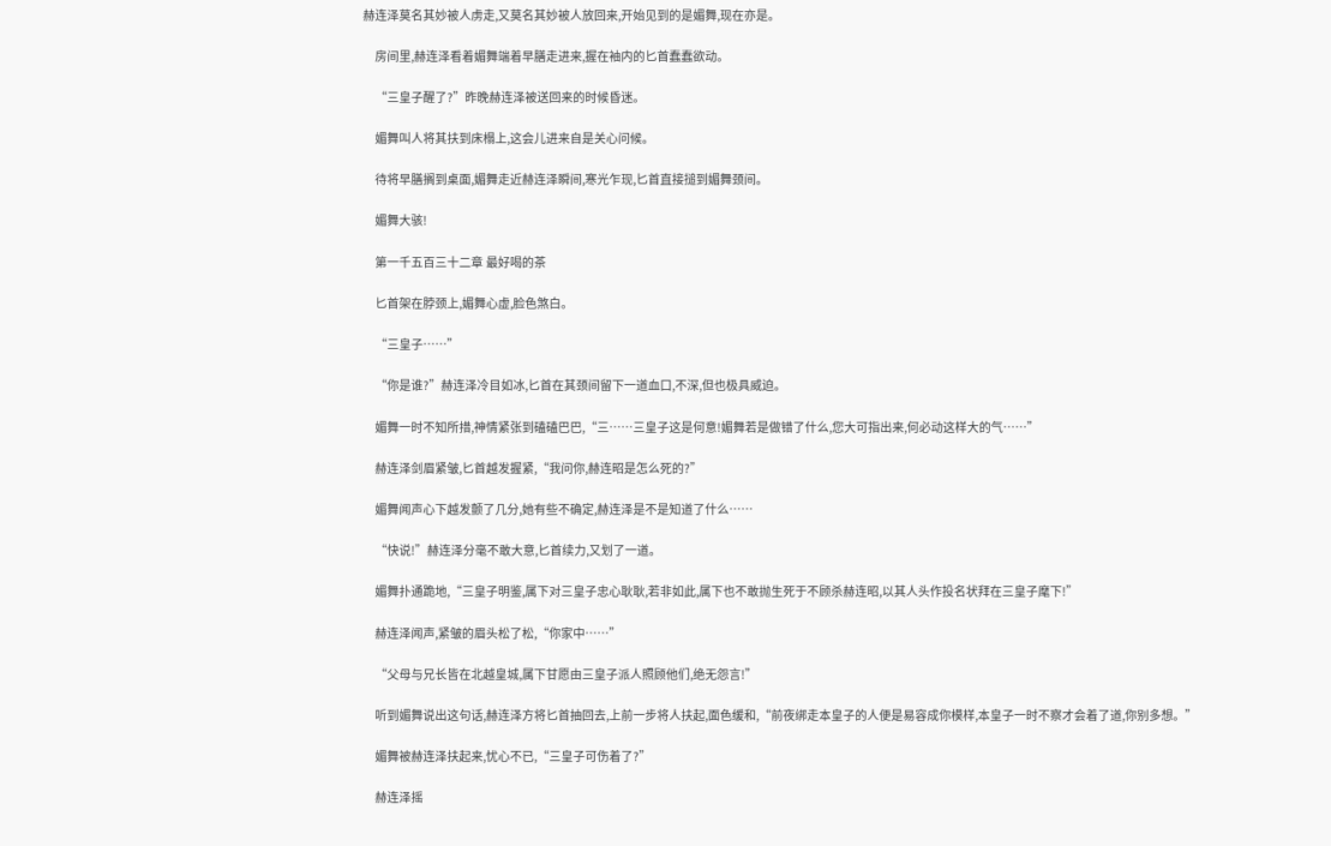赫连泽莫名其妙被人虏走,又莫名其妙被人放回来,开始见到的是媚舞,现在亦是。

    房间里,赫连泽看着媚舞端着早膳走进来,握在袖内的匕首蠢蠢欲动。

    “三皇子醒了?”昨晚赫连泽被送回来的时候昏迷。

    媚舞叫人将其扶到床榻上,这会儿进来自是关心问候。

    待将早膳搁到桌面,媚舞走近赫连泽瞬间,寒光乍现,匕首直接搥到媚舞颈间。

    媚舞大骇!

    第一千五百三十二章 最好喝的茶

    匕首架在脖颈上,媚舞心虚,脸色煞白。

    “三皇子……”

    “你是谁?”赫连泽冷目如冰,匕首在其颈间留下一道血口,不深,但也极具威迫。

    媚舞一时不知所措,神情紧张到磕磕巴巴,“三……三皇子这是何意!媚舞若是做错了什么,您大可指出来,何必动这样大的气……”

    赫连泽剑眉紧皱,匕首越发握紧,“我问你,赫连昭是怎么死的?”

    媚舞闻声心下越发颤了几分,她有些不确定,赫连泽是不是知道了什么……

    “快说!”赫连泽分毫不敢大意,匕首续力,又划了一道。

    媚舞扑通跪地,“三皇子明鉴,属下对三皇子忠心耿耿,若非如此,属下也不敢抛生死于不顾杀赫连昭,以其人头作投名状拜在三皇子麾下!”

    赫连泽闻声,紧皱的眉头松了松,“你家中……”

    “父母与兄长皆在北越皇城,属下甘愿由三皇子派人照顾他们,绝无怨言!”

    听到媚舞说出这句话,赫连泽方将匕首抽回去,上前一步将人扶起,面色缓和,“前夜绑走本皇子的人便是易容成你模样,本皇子一时不察才会着了道,你别多想。”

    媚舞被赫连泽扶起来,忧心不已,“三皇子可伤着了?”

    赫连泽摇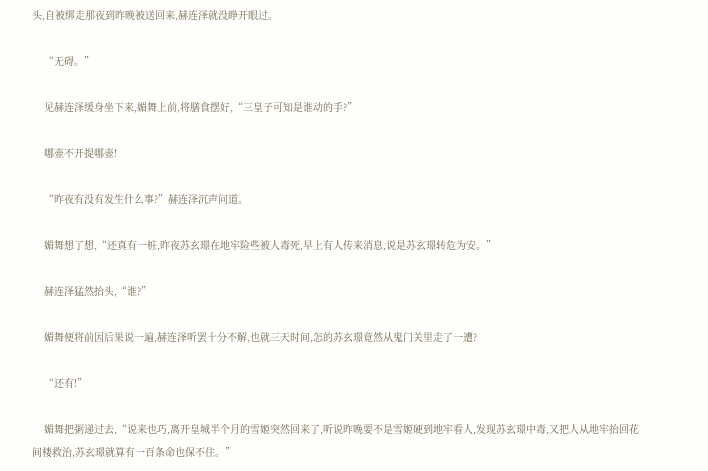头,自被绑走那夜到昨晚被送回来,赫连泽就没睁开眼过。

    “无碍。”

    见赫连泽缓身坐下来,媚舞上前,将膳食摆好,“三皇子可知是谁动的手?”

    哪壶不开提哪壶!

    “昨夜有没有发生什么事?”赫连泽沉声问道。

    媚舞想了想,“还真有一桩,昨夜苏玄璟在地牢险些被人毒死,早上有人传来消息,说是苏玄璟转危为安。”

    赫连泽猛然抬头,“谁?”

    媚舞便将前因后果说一遍,赫连泽听罢十分不解,也就三天时间,怎的苏玄璟竟然从鬼门关里走了一遭?

    “还有!”

    媚舞把粥递过去,“说来也巧,离开皇城半个月的雪姬突然回来了,听说昨晚要不是雪姬硬到地牢看人,发现苏玄璟中毒,又把人从地牢抬回花间楼救治,苏玄璟就算有一百条命也保不住。”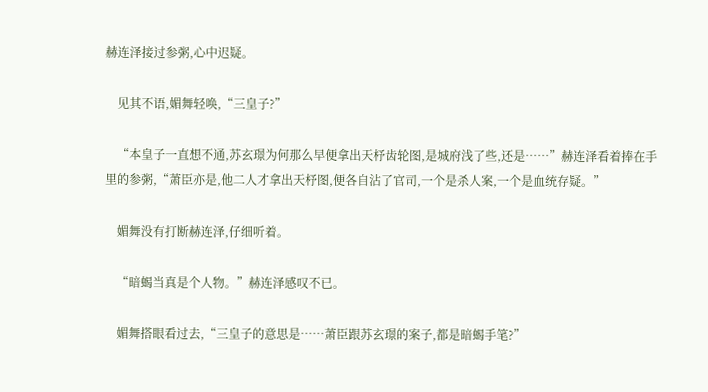赫连泽接过参粥,心中迟疑。

    见其不语,媚舞轻唤,“三皇子?”

    “本皇子一直想不通,苏玄璟为何那么早便拿出天杼齿轮图,是城府浅了些,还是……”赫连泽看着捧在手里的参粥,“萧臣亦是,他二人才拿出天杼图,便各自沾了官司,一个是杀人案,一个是血统存疑。”

    媚舞没有打断赫连泽,仔细听着。

    “暗蝎当真是个人物。”赫连泽感叹不已。

    媚舞搭眼看过去,“三皇子的意思是……萧臣跟苏玄璟的案子,都是暗蝎手笔?”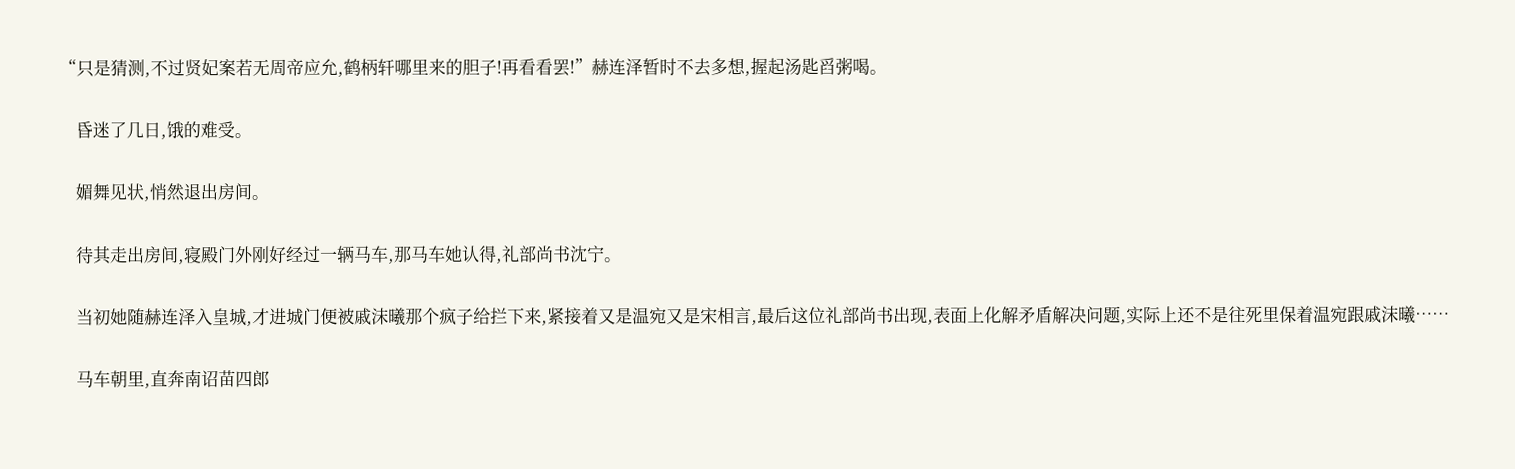“只是猜测,不过贤妃案若无周帝应允,鹤柄轩哪里来的胆子!再看看罢!”赫连泽暂时不去多想,握起汤匙舀粥喝。

    昏迷了几日,饿的难受。

    媚舞见状,悄然退出房间。

    待其走出房间,寝殿门外刚好经过一辆马车,那马车她认得,礼部尚书沈宁。

    当初她随赫连泽入皇城,才进城门便被戚沫曦那个疯子给拦下来,紧接着又是温宛又是宋相言,最后这位礼部尚书出现,表面上化解矛盾解决问题,实际上还不是往死里保着温宛跟戚沫曦……

    马车朝里,直奔南诏苗四郎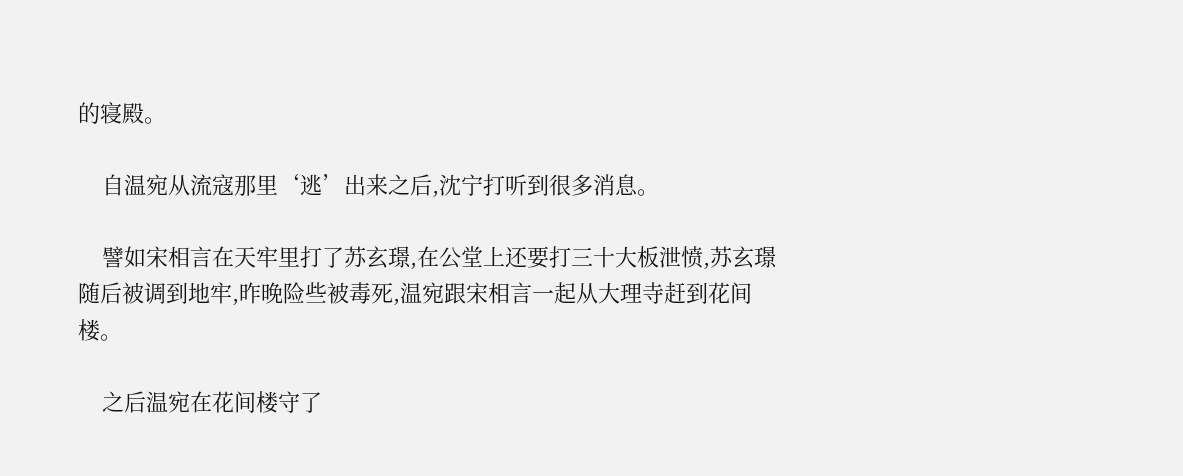的寝殿。

    自温宛从流寇那里‘逃’出来之后,沈宁打听到很多消息。

    譬如宋相言在天牢里打了苏玄璟,在公堂上还要打三十大板泄愤,苏玄璟随后被调到地牢,昨晚险些被毒死,温宛跟宋相言一起从大理寺赶到花间楼。

    之后温宛在花间楼守了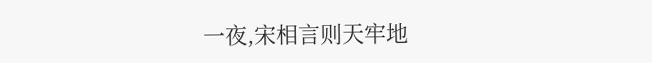一夜,宋相言则天牢地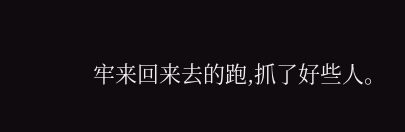牢来回来去的跑,抓了好些人。